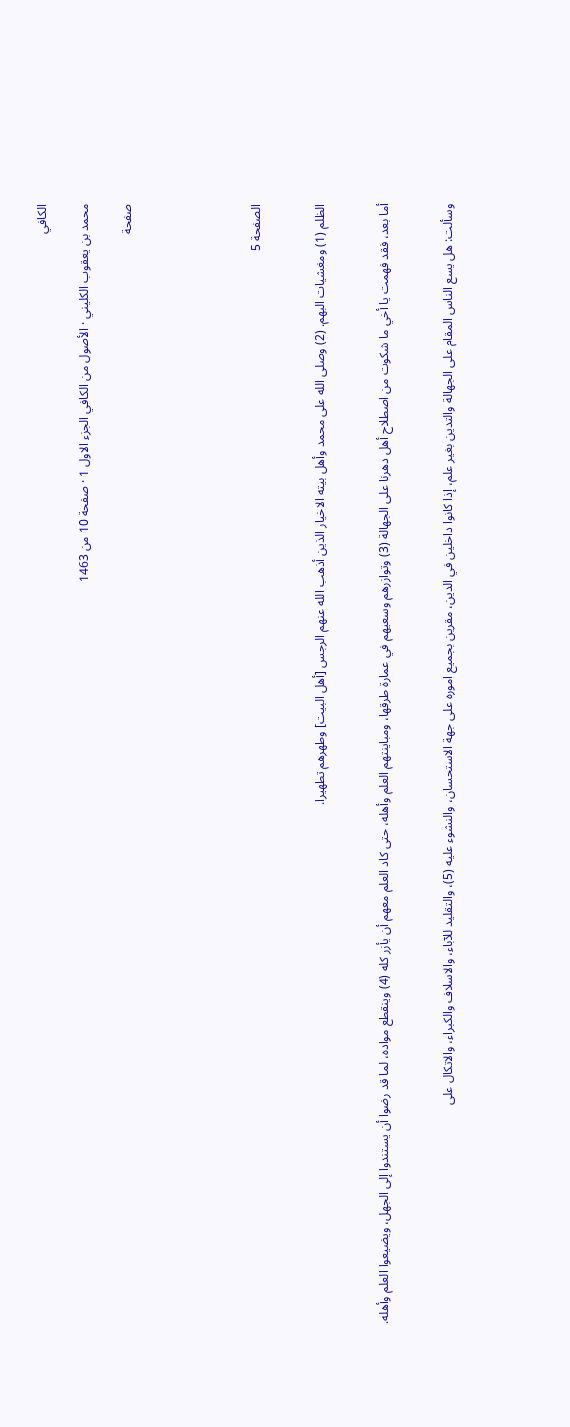الكافي

محمد بن يعقوب الكليني · الأصول من الكافي الجزء الاول 1 · صفحة 10 من 1463

صفحة





الصفحة 5


الظلم (1) ومغشيات البهم. (2) وصلى الله على محمد وأهل بيته الاخيار الذين أذهب الله عنهم الرجس [أهل البيت] وطهرهم تطهيرا.


أما بعد، فقد فهمت يا أخي ما شكوت من اصطلاح أهل دهرنا على الجهالة (3) وتوازرهم وسعيهم في عمارة طرقها، ومباينتهم العلم وأهله، حتى كاد العلم معهم أن يأزر كله (4) وينقطع مواده، لما قد رضوا أن يستندوا إلى الجهل، ويضيعوا العلم وأهله.


وسألت: هل يسع الناس المقام على الجهالة والتدين بغير علم، إذا كانوا داخلين في الدين، مقرين بجميع اموره على جهة الاستحسان، والنشوء عليه (5)، والتقليد للآباء، والاسلاف والكبراء، والاتكال على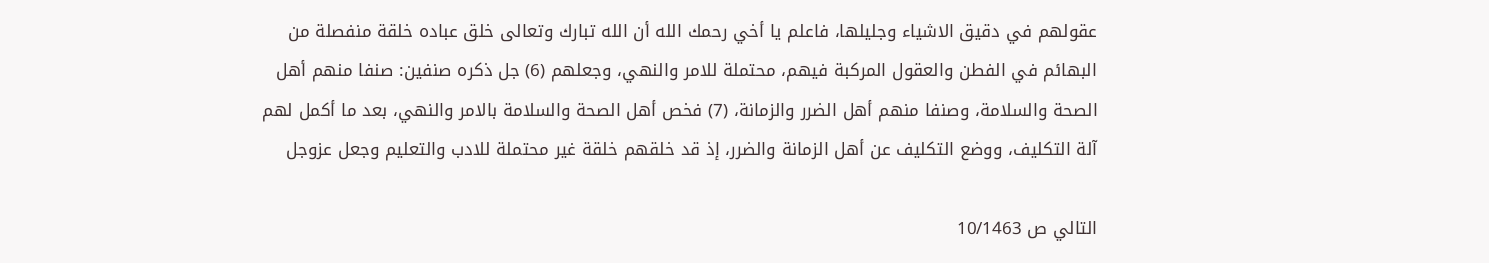عقولهم في دقيق الاشياء وجليلها، فاعلم يا أخي رحمك الله أن الله تبارك وتعالى خلق عباده خلقة منفصلة من البهائم في الفطن والعقول المركبة فيهم، محتملة للامر والنهي، وجعلهم (6) جل ذكره صنفين: صنفا منهم أهل الصحة والسلامة، وصنفا منهم أهل الضرر والزمانة، (7) فخص أهل الصحة والسلامة بالامر والنهي، بعد ما أكمل لهم آلة التكليف، ووضع التكليف عن أهل الزمانة والضرر، إذ قد خلقهم خلقة غير محتملة للادب والتعليم وجعل عزوجل

التالي ص 10/1463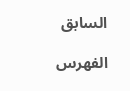السابق

الفهرس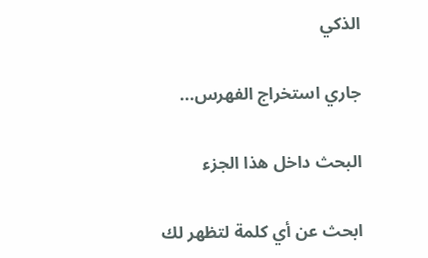الذكي

جاري استخراج الفهرس...

البحث داخل هذا الجزء

ابحث عن أي كلمة لتظهر لك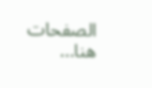الصفحات هنا...